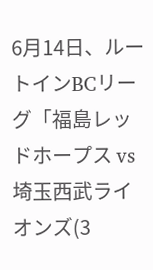6月14日、ルートインBCリーグ「福島レッドホープス vs 埼玉西武ライオンズ(3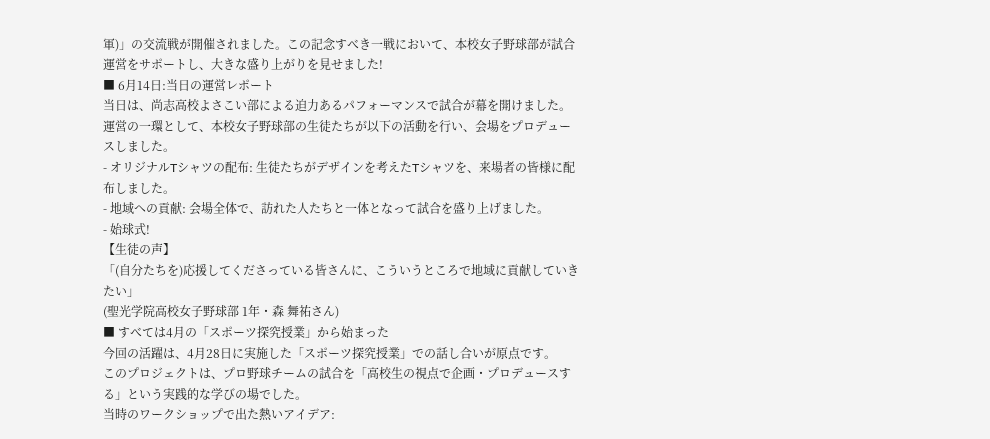軍)」の交流戦が開催されました。この記念すべき一戦において、本校女子野球部が試合運営をサポートし、大きな盛り上がりを見せました!
■ 6月14日:当日の運営レポート
当日は、尚志高校よさこい部による迫力あるパフォーマンスで試合が幕を開けました。運営の一環として、本校女子野球部の生徒たちが以下の活動を行い、会場をプロデュースしました。
- オリジナルTシャツの配布: 生徒たちがデザインを考えたTシャツを、来場者の皆様に配布しました。
- 地域への貢献: 会場全体で、訪れた人たちと一体となって試合を盛り上げました。
- 始球式!
【生徒の声】
「(自分たちを)応援してくださっている皆さんに、こういうところで地域に貢献していきたい」
(聖光学院高校女子野球部 1年・森 舞祐さん)
■ すべては4月の「スポーツ探究授業」から始まった
今回の活躍は、4月28日に実施した「スポーツ探究授業」での話し合いが原点です。
このプロジェクトは、プロ野球チームの試合を「高校生の視点で企画・プロデュースする」という実践的な学びの場でした。
当時のワークショップで出た熱いアイデア: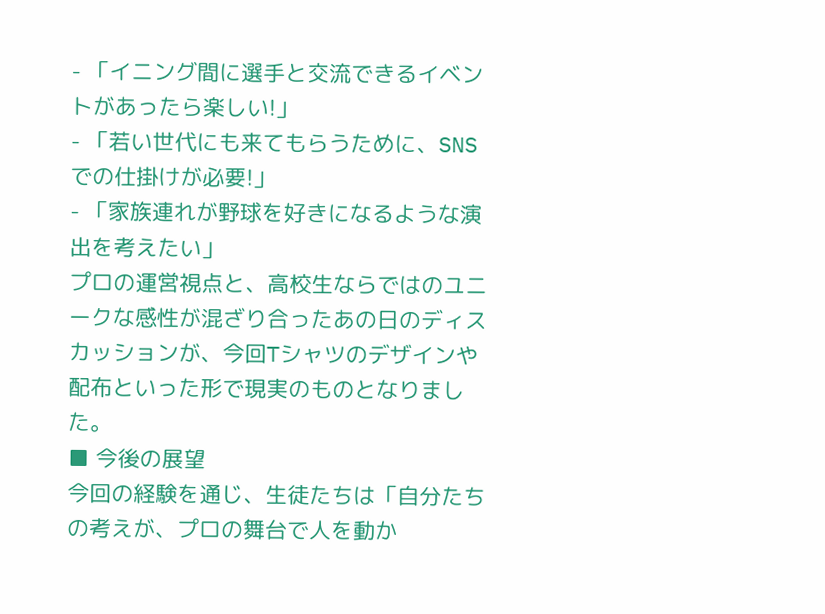- 「イニング間に選手と交流できるイベントがあったら楽しい!」
- 「若い世代にも来てもらうために、SNSでの仕掛けが必要!」
- 「家族連れが野球を好きになるような演出を考えたい」
プロの運営視点と、高校生ならではのユニークな感性が混ざり合ったあの日のディスカッションが、今回Tシャツのデザインや配布といった形で現実のものとなりました。
■ 今後の展望
今回の経験を通じ、生徒たちは「自分たちの考えが、プロの舞台で人を動か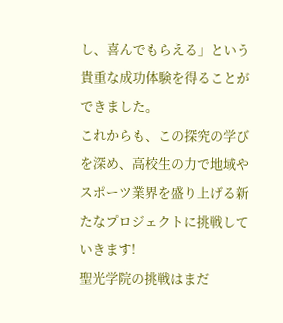し、喜んでもらえる」という貴重な成功体験を得ることができました。
これからも、この探究の学びを深め、高校生の力で地域やスポーツ業界を盛り上げる新たなプロジェクトに挑戦していきます!
聖光学院の挑戦はまだ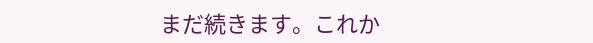まだ続きます。これか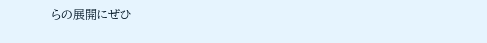らの展開にぜひ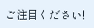ご注目ください!